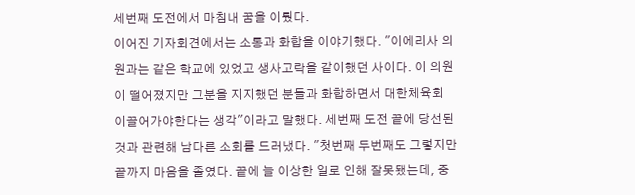세번째 도전에서 마침내 꿈을 이뤘다.
이어진 기자회견에서는 소통과 화합을 이야기했다. "이에리사 의원과는 같은 학교에 있었고 생사고락을 같이했던 사이다. 이 의원이 떨어졌지만 그분을 지지했던 분들과 화합하면서 대한체육회 이끌어가야한다는 생각"이라고 말했다. 세번째 도전 끝에 당선된 것과 관련해 남다른 소회를 드러냈다. "첫번째 두번째도 그렇지만 끝까지 마음을 졸였다. 끝에 늘 이상한 일로 인해 잘못됐는데, 중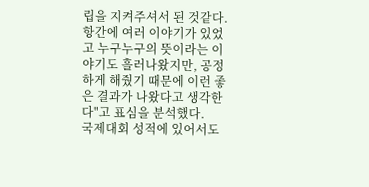립을 지켜주셔서 된 것같다. 항간에 여러 이야기가 있었고 누구누구의 뜻이라는 이야기도 흘러나왔지만, 공정하게 해줬기 때문에 이런 좋은 결과가 나왔다고 생각한다"고 표심을 분석했다.
국제대회 성적에 있어서도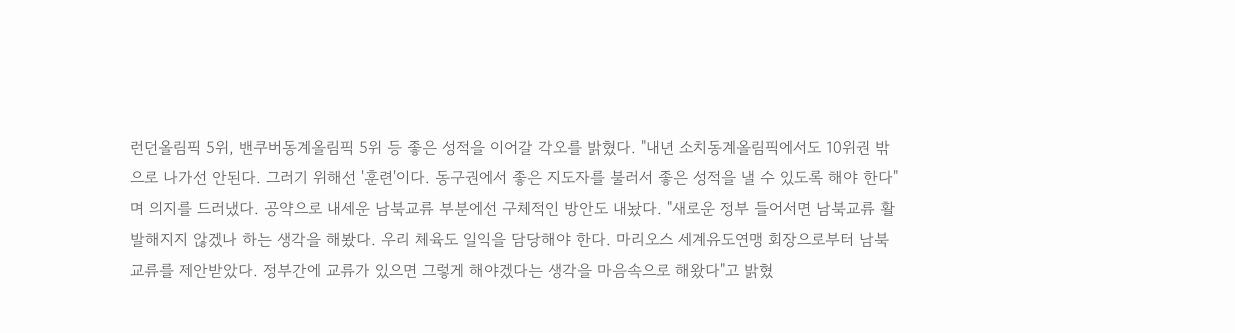런던올림픽 5위, 밴쿠버동계올림픽 5위 등 좋은 성적을 이어갈 각오를 밝혔다. "내년 소치동계올림픽에서도 10위권 밖으로 나가선 안된다. 그러기 위해선 '훈련'이다. 동구권에서 좋은 지도자를 불러서 좋은 성적을 낼 수 있도록 해야 한다"며 의지를 드러냈다. 공약으로 내세운 남북교류 부분에선 구체적인 방안도 내놨다. "새로운 정부 들어서면 남북교류 활발해지지 않겠나 하는 생각을 해봤다. 우리 체육도 일익을 담당해야 한다. 마리오스 세계유도연맹 회장으로부터 남북 교류를 제안받았다. 정부간에 교류가 있으면 그렇게 해야겠다는 생각을 마음속으로 해왔다"고 밝혔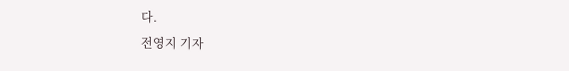다.
전영지 기자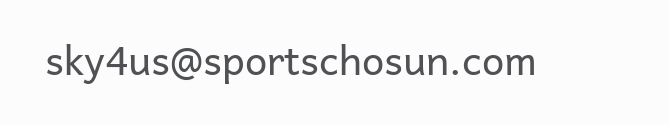sky4us@sportschosun.com